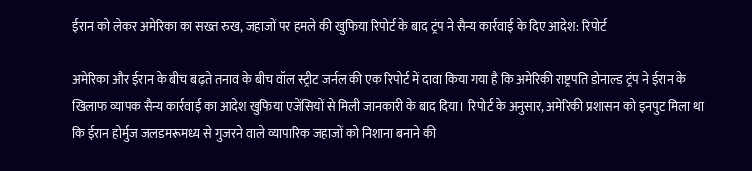ईरान को लेकर अमेरिका का सख्त रुख, जहाजों पर हमले की खुफिया रिपोर्ट के बाद ट्रंप ने सैन्य कार्रवाई के दिए आदेश: रिपोर्ट

अमेरिका और ईरान के बीच बढ़ते तनाव के बीच वॉल स्ट्रीट जर्नल की एक रिपोर्ट में दावा किया गया है कि अमेरिकी राष्ट्रपति डोनाल्ड ट्रंप ने ईरान के खिलाफ व्यापक सैन्य कार्रवाई का आदेश खुफिया एजेंसियों से मिली जानकारी के बाद दिया। रिपोर्ट के अनुसार, अमेरिकी प्रशासन को इनपुट मिला था कि ईरान होर्मुज जलडमरूमध्य से गुजरने वाले व्यापारिक जहाजों को निशाना बनाने की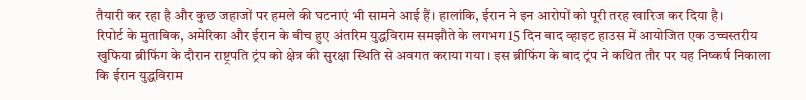तैयारी कर रहा है और कुछ जहाजों पर हमले की घटनाएं भी सामने आई हैं। हालांकि, ईरान ने इन आरोपों को पूरी तरह खारिज कर दिया है।
रिपोर्ट के मुताबिक, अमेरिका और ईरान के बीच हुए अंतरिम युद्धविराम समझौते के लगभग 15 दिन बाद व्हाइट हाउस में आयोजित एक उच्चस्तरीय खुफिया ब्रीफिंग के दौरान राष्ट्रपति ट्रंप को क्षेत्र की सुरक्षा स्थिति से अवगत कराया गया। इस ब्रीफिंग के बाद ट्रंप ने कथित तौर पर यह निष्कर्ष निकाला कि ईरान युद्धविराम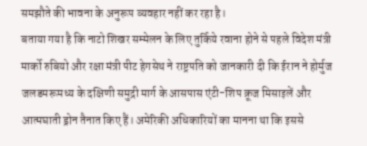समझौते की भावना के अनुरूप व्यवहार नहीं कर रहा है।
बताया गया है कि नाटो शिखर सम्मेलन के लिए तुर्किये रवाना होने से पहले विदेश मंत्री मार्को रुबियो और रक्षा मंत्री पीट हेगसेथ ने राष्ट्रपति को जानकारी दी कि ईरान ने होर्मुज जलडमरूमध्य के दक्षिणी समुद्री मार्ग के आसपास एंटी-शिप क्रूज मिसाइलें और आत्मघाती ड्रोन तैनात किए हैं। अमेरिकी अधिकारियों का मानना था कि इससे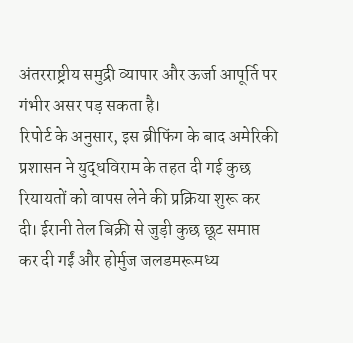अंतरराष्ट्रीय समुद्री व्यापार और ऊर्जा आपूर्ति पर गंभीर असर पड़ सकता है।
रिपोर्ट के अनुसार, इस ब्रीफिंग के बाद अमेरिकी प्रशासन ने युद्धविराम के तहत दी गई कुछ रियायतों को वापस लेने की प्रक्रिया शुरू कर दी। ईरानी तेल बिक्री से जुड़ी कुछ छूट समाप्त कर दी गईं और होर्मुज जलडमरूमध्य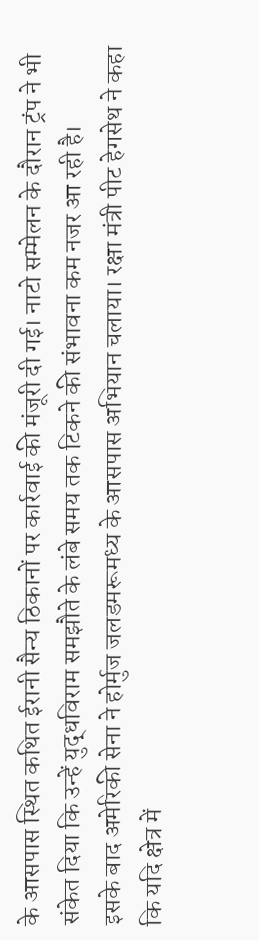के आसपास स्थित कथित ईरानी सैन्य ठिकानों पर कार्रवाई की मंजूरी दी गई। नाटो सम्मेलन के दौरान ट्रंप ने भी संकेत दिया कि उन्हें युद्धविराम समझौते के लंबे समय तक टिकने की संभावना कम नजर आ रही है।
इसके बाद अमेरिकी सेना ने होर्मुज जलडमरूमध्य के आसपास अभियान चलाया। रक्षा मंत्री पीट हेगसेथ ने कहा कि यदि क्षेत्र में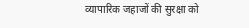व्यापारिक जहाजों की सुरक्षा को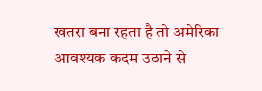खतरा बना रहता है तो अमेरिका आवश्यक कदम उठाने से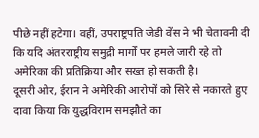पीछे नहीं हटेगा। वहीं, उपराष्ट्रपति जेडी वेंस ने भी चेतावनी दी कि यदि अंतरराष्ट्रीय समुद्री मार्गों पर हमले जारी रहे तो अमेरिका की प्रतिक्रिया और सख्त हो सकती है।
दूसरी ओर, ईरान ने अमेरिकी आरोपों को सिरे से नकारते हुए दावा किया कि युद्धविराम समझौते का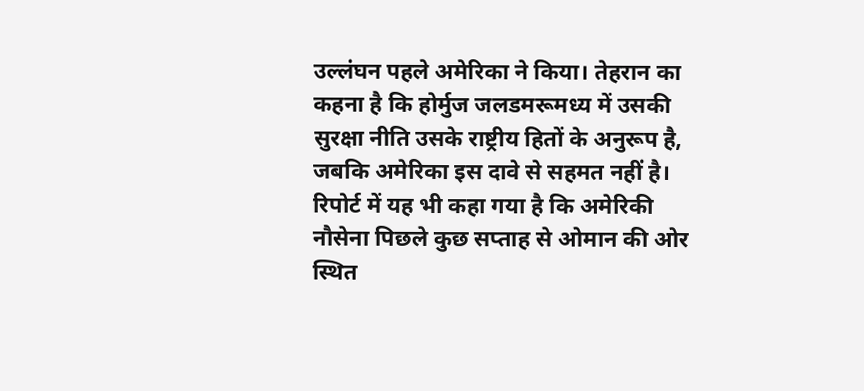उल्लंघन पहले अमेरिका ने किया। तेहरान का कहना है कि होर्मुज जलडमरूमध्य में उसकी सुरक्षा नीति उसके राष्ट्रीय हितों के अनुरूप है, जबकि अमेरिका इस दावे से सहमत नहीं है। रिपोर्ट में यह भी कहा गया है कि अमेरिकी नौसेना पिछले कुछ सप्ताह से ओमान की ओर स्थित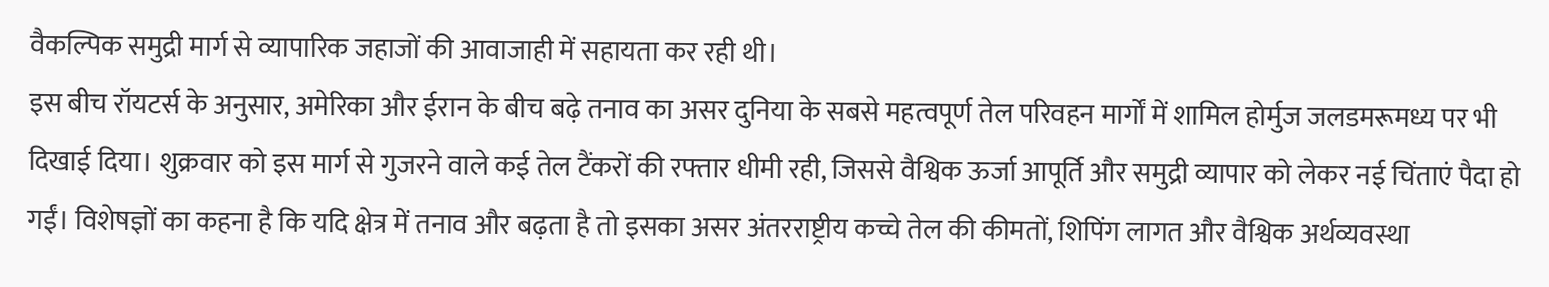वैकल्पिक समुद्री मार्ग से व्यापारिक जहाजों की आवाजाही में सहायता कर रही थी।
इस बीच रॉयटर्स के अनुसार, अमेरिका और ईरान के बीच बढ़े तनाव का असर दुनिया के सबसे महत्वपूर्ण तेल परिवहन मार्गों में शामिल होर्मुज जलडमरूमध्य पर भी दिखाई दिया। शुक्रवार को इस मार्ग से गुजरने वाले कई तेल टैंकरों की रफ्तार धीमी रही, जिससे वैश्विक ऊर्जा आपूर्ति और समुद्री व्यापार को लेकर नई चिंताएं पैदा हो गईं। विशेषज्ञों का कहना है कि यदि क्षेत्र में तनाव और बढ़ता है तो इसका असर अंतरराष्ट्रीय कच्चे तेल की कीमतों, शिपिंग लागत और वैश्विक अर्थव्यवस्था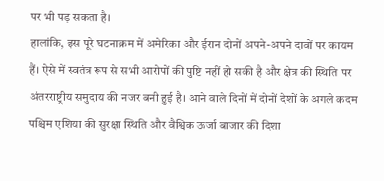पर भी पड़ सकता है।
हालांकि, इस पूरे घटनाक्रम में अमेरिका और ईरान दोनों अपने-अपने दावों पर कायम हैं। ऐसे में स्वतंत्र रूप से सभी आरोपों की पुष्टि नहीं हो सकी है और क्षेत्र की स्थिति पर अंतरराष्ट्रीय समुदाय की नजर बनी हुई है। आने वाले दिनों में दोनों देशों के अगले कदम पश्चिम एशिया की सुरक्षा स्थिति और वैश्विक ऊर्जा बाजार की दिशा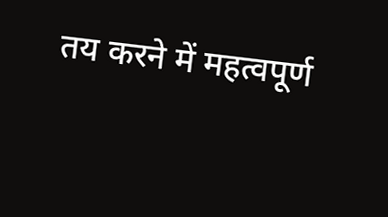तय करने में महत्वपूर्ण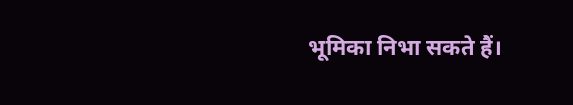भूमिका निभा सकते हैं।